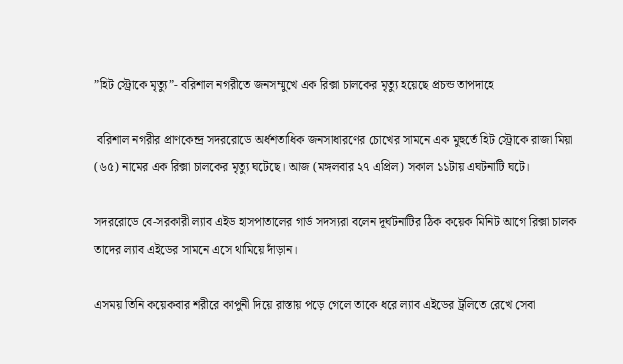”হিট স্ট্রোকে মৃত্যু”- বরিশাল নগরীতে জনসম্মুখে এক রিক্সা চালকের মৃত্যু হয়েছে প্রচন্ড তাপদাহে

 বরিশাল নগরীর প্রাণকেন্দ্র সদররোডে অর্ধশতাধিক জনসাধারণের চোখের সামনে এক মুহুর্তে হিট স্ট্রোকে রাজা মিয়া (৬৫) নামের এক রিক্সা চালকের মৃত্যু ঘটেছে। আজ (মঙ্গলবার ২৭ এপ্রিল) সকাল ১১টায় এঘটনাটি ঘটে।

সদররোডে বে-সরকারী ল্যাব এইড হাসপাতালের গার্ড সদস্যরা বলেন দূর্ঘটনাটির ঠিক কয়েক মিনিট আগে রিক্সা চালক তাদের ল্যাব এইডের সামনে এসে থামিয়ে দাঁড়ান।

এসময় তিনি কয়েকবার শরীরে কাপুনী দিয়ে রাস্তায় পড়ে গেলে তাকে ধরে ল্যাব এইডের ট্রলিতে রেখে সেবা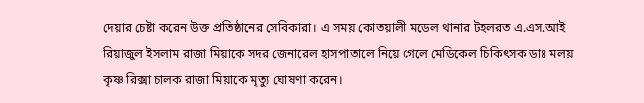দেয়ার চেষ্টা করেন উক্ত প্রতিষ্ঠানের সেবিকারা। এ সময় কোতয়ালী মডেল থানার টহলরত এ.এস.আই রিয়াজুল ইসলাম রাজা মিয়াকে সদর জেনারেল হাসপাতালে নিয়ে গেলে মেডিকেল চিকিৎসক ডাঃ মলয় কৃষ্ণ রিক্সা চালক রাজা মিয়াকে মৃত্যু ঘোষণা করেন।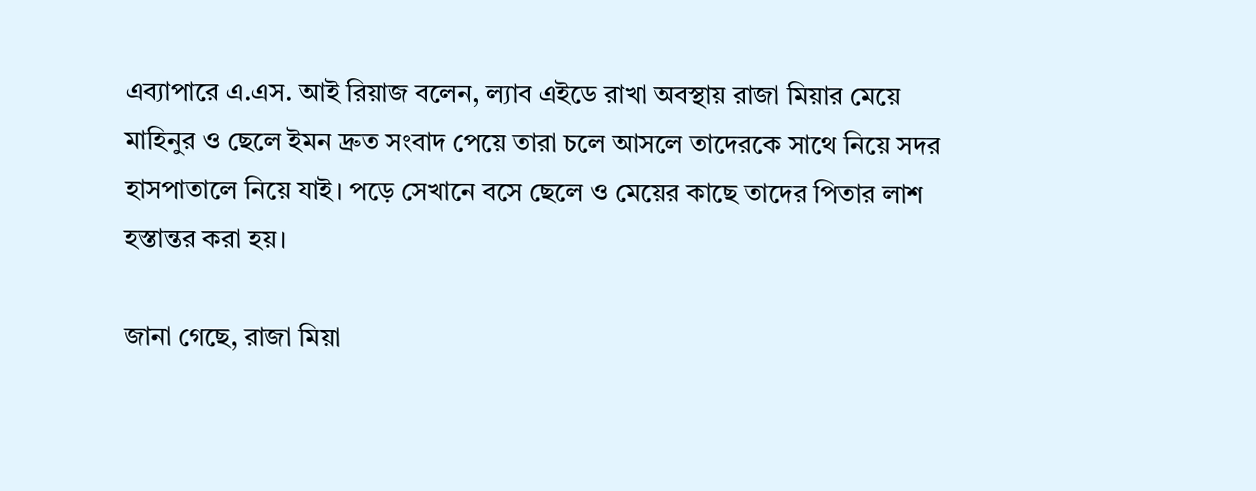এব্যাপারে এ.এস. আই রিয়াজ বলেন, ল্যাব এইডে রাখা অবস্থায় রাজা মিয়ার মেয়ে মাহিনুর ও ছেলে ইমন দ্রুত সংবাদ পেয়ে তারা চলে আসলে তাদেরকে সাথে নিয়ে সদর হাসপাতালে নিয়ে যাই। পড়ে সেখানে বসে ছেলে ও মেয়ের কাছে তাদের পিতার লাশ হস্তান্তর করা হয়।

জানা গেছে, রাজা মিয়া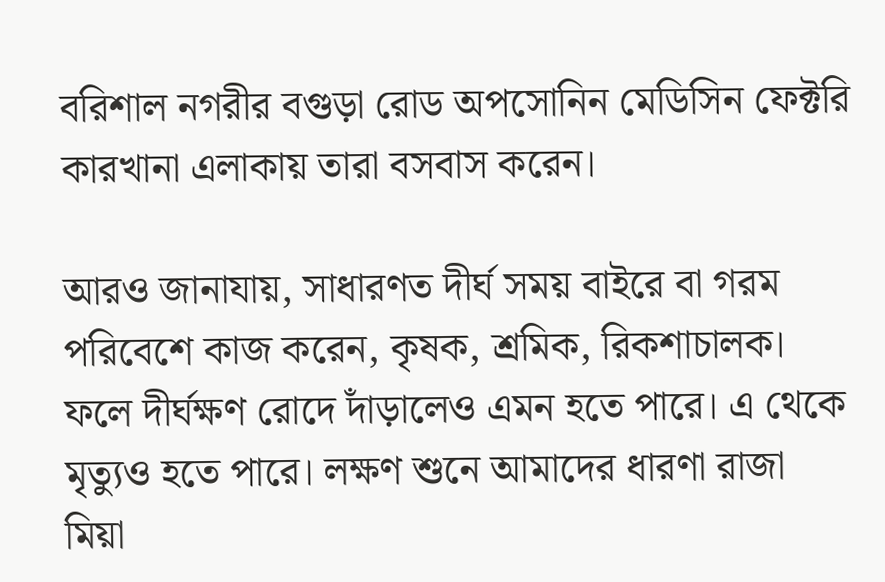বরিশাল নগরীর বগুড়া রোড অপসোনিন মেডিসিন ফেক্টরি কারখানা এলাকায় তারা বসবাস করেন।

আরও জানাযায়, সাধারণত দীর্ঘ সময় বাইরে বা গরম পরিবেশে কাজ করেন, কৃষক, শ্রমিক, রিকশাচালক। ফলে দীর্ঘক্ষণ রোদে দাঁড়ালেও এমন হতে পারে। এ থেকে মৃত্যুও হতে পারে। লক্ষণ শুনে আমাদের ধারণা রাজা মিয়া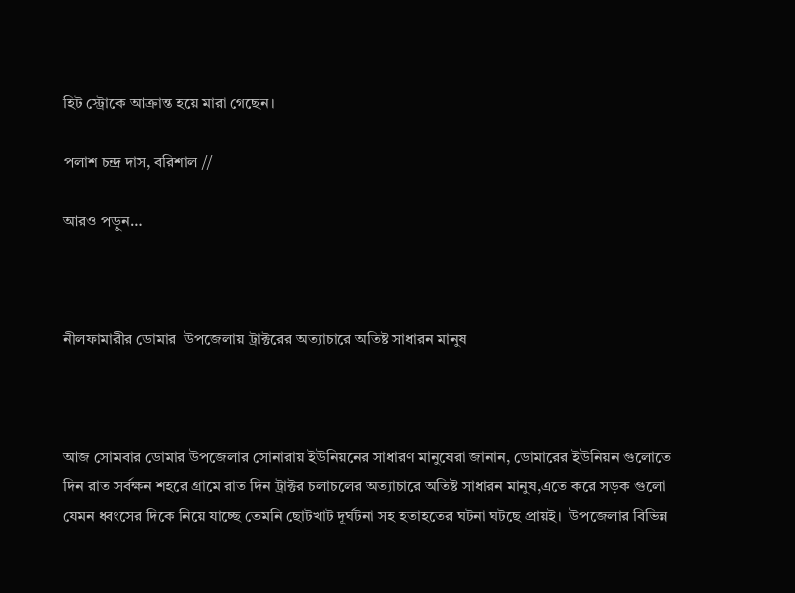হিট স্ট্রোকে আক্রান্ত হয়ে মারা গেছেন।

পলাশ চন্দ্র দাস, বরিশাল //

আরও পড়ুন…



নীলফামারীর ডোমার  উপজেলায় ট্রাক্টরের অত্যাচারে অতিষ্ট সাধারন মানুষ



আজ সোমবার ডোমার উপজেলার সোনারায় ইউনিয়নের সাধারণ মানুষেরা জানান, ডোমারের ইউনিয়ন গুলোতে দিন রাত সর্বক্ষন শহরে গ্রামে রাত দিন ট্রাক্টর চলাচলের অত্যাচারে অতিষ্ট সাধারন মানুষ,এতে করে সড়ক গুলো যেমন ধ্বংসের দিকে নিয়ে যাচ্ছে তেমনি ছোটখাট দূর্ঘটনা সহ হতাহতের ঘটনা ঘটছে প্রায়ই।  উপজেলার বিভিন্ন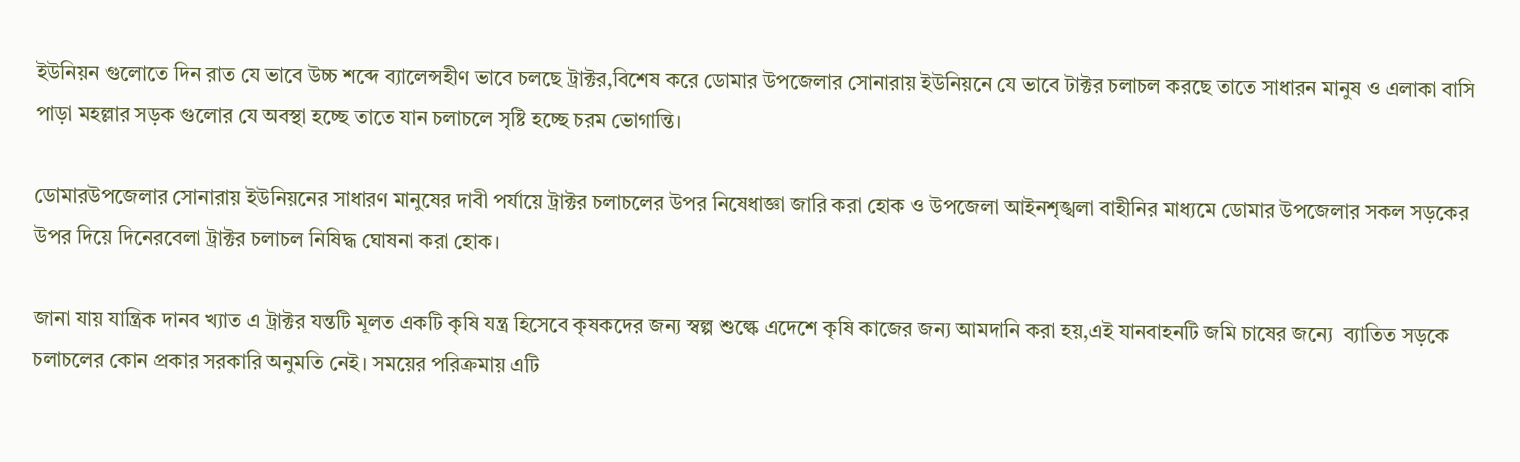ইউনিয়ন গুলোতে দিন রাত যে ভাবে উচ্চ শব্দে ব্যালেন্সহীণ ভাবে চলছে ট্রাক্টর,বিশেষ করে ডোমার উপজেলার সোনারায় ইউনিয়নে যে ভাবে টাক্টর চলাচল করছে তাতে সাধারন মানুষ ও এলাকা বাসি পাড়া মহল্লার সড়ক গুলোর যে অবস্থা হচ্ছে তাতে যান চলাচলে সৃষ্টি হচ্ছে চরম ভোগান্তি।

ডোমারউপজেলার সোনারায় ইউনিয়নের সাধারণ মানুষের দাবী পর্যায়ে ট্রাক্টর চলাচলের উপর নিষেধাজ্ঞা জারি করা হোক ও উপজেলা আইনশৃঙ্খলা বাহীনির মাধ্যমে ডোমার উপজেলার সকল সড়কের উপর দিয়ে দিনেরবেলা ট্রাক্টর চলাচল নিষিদ্ধ ঘোষনা করা হোক।

জানা যায় যান্ত্রিক দানব খ্যাত এ ট্রাক্টর যন্তটি মূলত একটি কৃষি যন্ত্র হিসেবে কৃষকদের জন্য স্বল্প শুল্কে এদেশে কৃষি কাজের জন্য আমদানি করা হয়,এই যানবাহনটি জমি চাষের জন্যে  ব্যাতিত সড়কে চলাচলের কোন প্রকার সরকারি অনুমতি নেই। সময়ের পরিক্রমায় এটি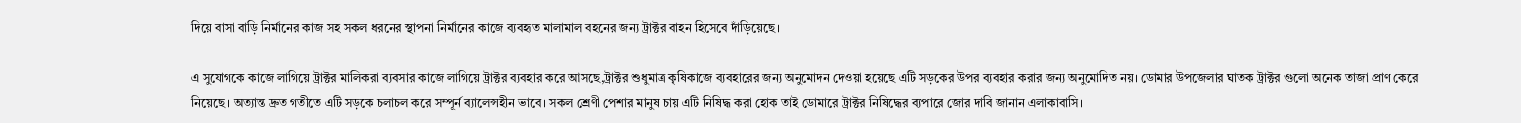দিয়ে বাসা বাড়ি নির্মানের কাজ সহ সকল ধরনের স্থাপনা নির্মানের কাজে ব্যবহৃত মালামাল বহনের জন্য ট্রাক্টর বাহন হিসেবে দাঁড়িয়েছে।

এ সুযোগকে কাজে লাগিয়ে ট্রাক্টর মালিকরা ব্যবসার কাজে লাগিয়ে ট্রাক্টর ব্যবহার করে আসছে,ট্রাক্টর শুধুমাত্র কৃষিকাজে ব্যবহারের জন্য অনুমোদন দেওয়া হয়েছে এটি সড়কের উপর ব্যবহার করার জন্য অনুমোদিত নয়। ডোমার উপজেলার ঘাতক ট্রাক্টর গুলো অনেক তাজা প্রাণ কেরে নিয়েছে। অত্যান্ত দ্রুত গতীতে এটি সড়কে চলাচল করে সম্পূর্ন ব্যালেন্সহীন ভাবে। সকল শ্রেণী পেশার মানুষ চায় এটি নিষিদ্ধ করা হোক তাই ডোমারে ট্রাক্টর নিষিদ্ধের ব্যপারে জোর দাবি জানান এলাকাবাসি।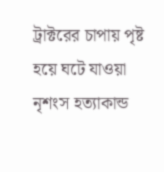ট্রাক্টরের চাপায় পৃষ্ট হয়ে ঘটে যাওয়া নৃশংস হত্যাকান্ড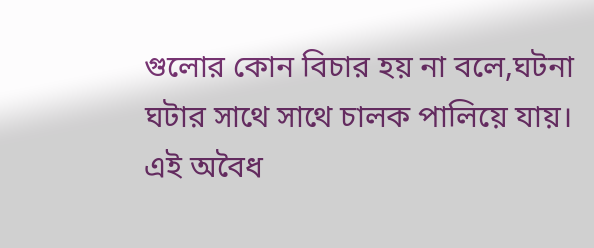গুলোর কোন বিচার হয় না বলে,ঘটনা ঘটার সাথে সাথে চালক পালিয়ে যায়। এই অবৈধ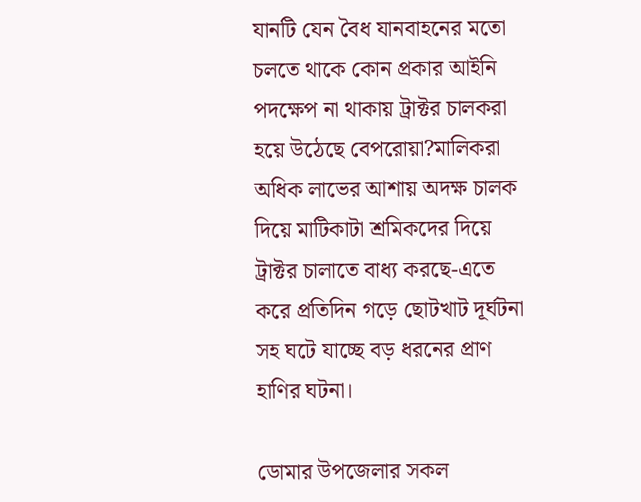যানটি যেন বৈধ যানবাহনের মতো চলতে থাকে কোন প্রকার আইনি পদক্ষেপ না থাকায় ট্রাক্টর চালকরা হয়ে উঠেছে বেপরোয়া?মালিকরা অধিক লাভের আশায় অদক্ষ চালক দিয়ে মাটিকাটা শ্রমিকদের দিয়ে ট্রাক্টর চালাতে বাধ্য করছে-এতে করে প্রতিদিন গড়ে ছোটখাট দূর্ঘটনা সহ ঘটে যাচ্ছে বড় ধরনের প্রাণ হাণির ঘটনা।

ডোমার উপজেলার সকল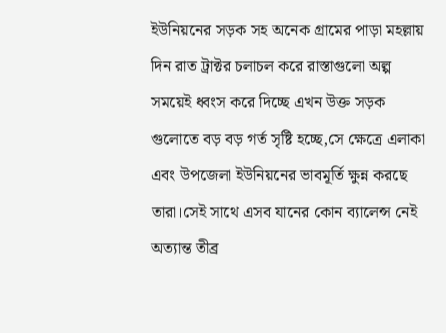ইউনিয়নের সড়ক সহ অনেক গ্রামের পাড়া মহল্লায় দিন রাত ট্রাক্টর চলাচল করে রাস্তাগুলো অল্প সময়েই ধ্বংস করে দিচ্ছে এখন উক্ত সড়ক গুলোতে বড় বড় গর্ত সৃষ্টি হচ্ছে,সে ক্ষেত্রে এলাকা এবং উপজেলা ইউনিয়নের ভাবমূর্তি ক্ষুন্ন করছে তারা।সেই সাথে এসব যানের কোন ব্যালেন্স নেই অত্যান্ত তীব্র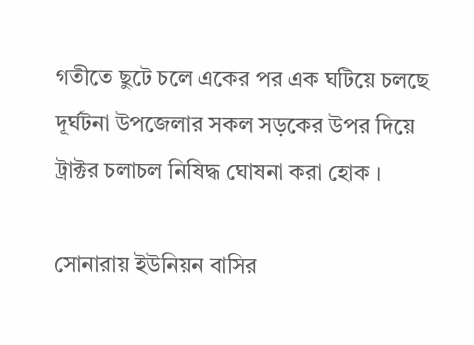গতীতে ছুটে চলে একের পর এক ঘটিয়ে চলছে দূর্ঘটনা উপজেলার সকল সড়কের উপর দিয়ে ট্রাক্টর চলাচল নিষিদ্ধ ঘোষনা করা হোক ।

সোনারায় ইউনিয়ন বাসির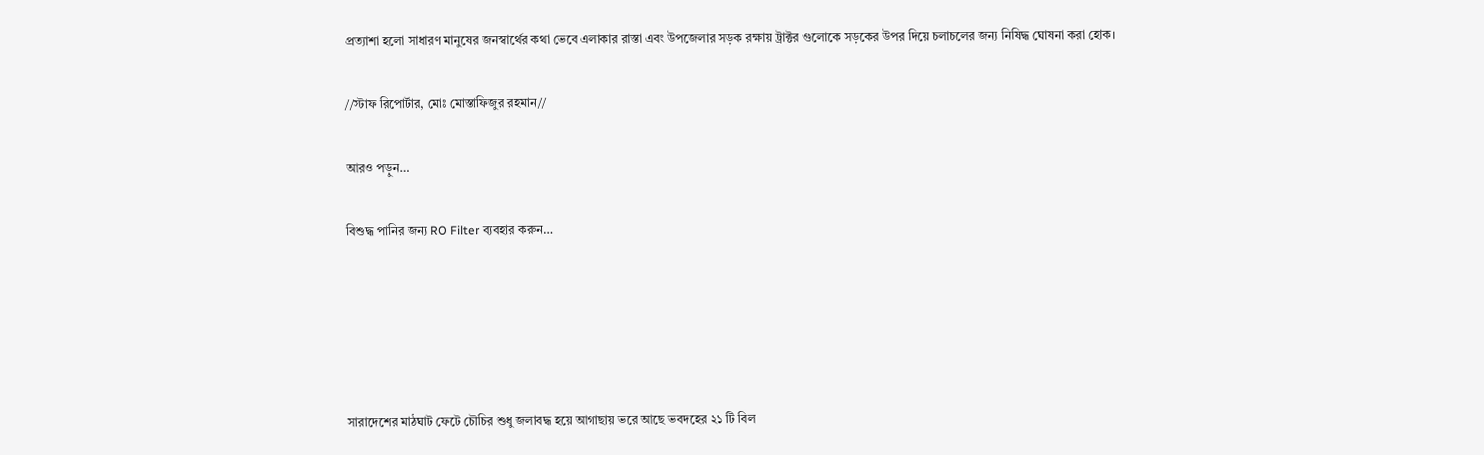প্রত্যাশা হলো সাধারণ মানুষের জনস্বার্থের কথা ভেবে এলাকার রাস্তা এবং উপজেলার সড়ক রক্ষায় ট্রাক্টর গুলোকে সড়কের উপর দিয়ে চলাচলের জন্য নিষিদ্ধ ঘোষনা করা হোক।

//স্টাফ রিপোর্টার, মোঃ মোস্তাফিজুর রহমান//

আরও পড়ুন…

বিশুদ্ধ পানির জন্য RO Filter ব্যবহার করুন…





সারাদেশের মাঠঘাট ফেটে চৌচির শুধু জলাবদ্ধ হয়ে আগাছায় ভরে আছে ভবদহের ২১ টি বিল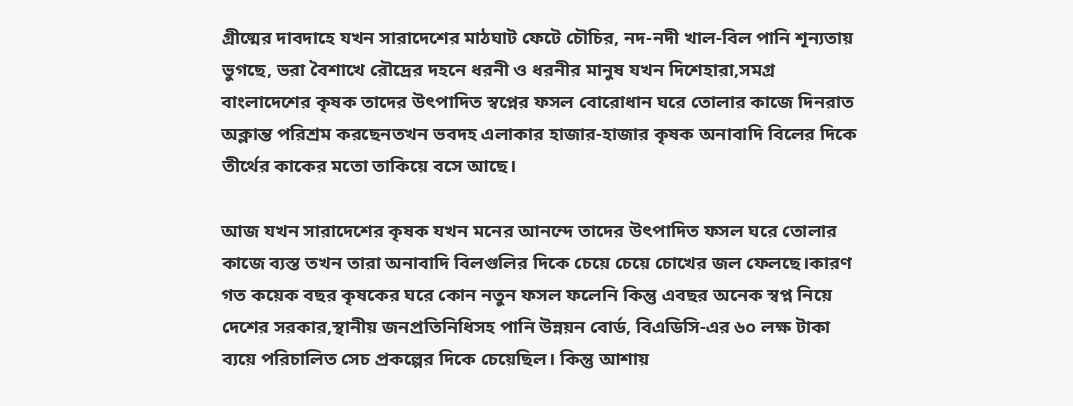গ্রীষ্মের দাবদাহে যখন সারাদেশের মাঠঘাট ফেটে চৌচির, নদ-নদী খাল-বিল পানি শূন্যতায় ভুগছে, ভরা বৈশাখে রৌদ্রের দহনে ধরনী ও ধরনীর মানুষ যখন দিশেহারা,সমগ্র বাংলাদেশের কৃষক তাদের উৎপাদিত স্বপ্নের ফসল বোরোধান ঘরে তোলার কাজে দিনরাত অক্লান্ত পরিশ্রম করছেনতখন ভবদহ এলাকার হাজার-হাজার কৃষক অনাবাদি বিলের দিকে তীর্থের কাকের মতো তাকিয়ে বসে আছে।

আজ যখন সারাদেশের কৃষক যখন মনের আনন্দে তাদের উৎপাদিত ফসল ঘরে তোলার কাজে ব্যস্ত তখন তারা অনাবাদি বিলগুলির দিকে চেয়ে চেয়ে চোখের জল ফেলছে।কারণ গত কয়েক বছর কৃষকের ঘরে কোন নতুন ফসল ফলেনি কিন্তু এবছর অনেক স্বপ্ন নিয়ে দেশের সরকার,স্থানীয় জনপ্রতিনিধিসহ পানি উন্নয়ন বোর্ড, বিএডিসি-এর ৬০ লক্ষ টাকা ব্যয়ে পরিচালিত সেচ প্রকল্পের দিকে চেয়েছিল। কিন্তু আশায়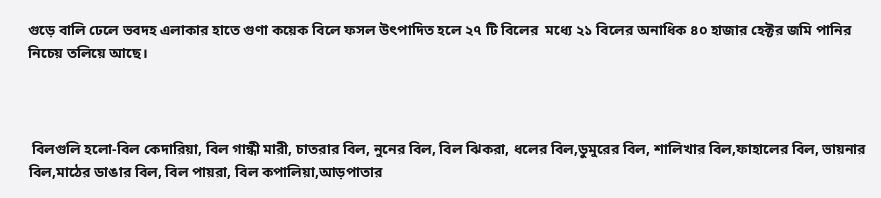গুড়ে বালি ঢেলে ভবদহ এলাকার হাতে গুণা কয়েক বিলে ফসল উৎপাদিত হলে ২৭ টি বিলের  মধ্যে ২১ বিলের অনাধিক ৪০ হাজার হেক্টর জমি পানির নিচেয় তলিয়ে আছে।



 বিলগুলি হলো-বিল কেদারিয়া, বিল গান্ধী মারী, চাতরার বিল, নুনের বিল, বিল ঝিকরা, ধলের বিল,ডুমুরের বিল, শালিখার বিল,ফাহালের বিল, ভায়নার বিল,মাঠের ডাঙার বিল, বিল পায়রা, বিল কপালিয়া,আড়পাতার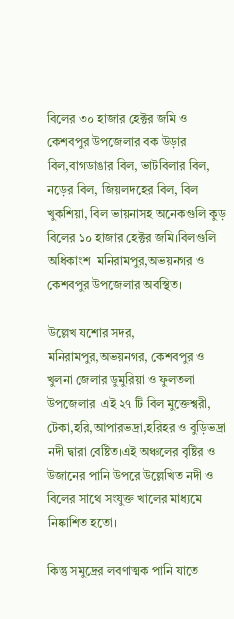বিলের ৩০ হাজার হেক্টর জমি ও কেশবপুর উপজেলার বক উড়ার বিল,বাগডাঙার বিল, ভাটবিলার বিল, নড়ের বিল, জিয়লদহের বিল, বিল খুকশিয়া, বিল ভায়নাসহ অনেকগুলি কুড় বিলের ১০ হাজার হেক্টর জমি।বিলগুলি অধিকাংশ  মনিরামপুর,অভয়নগর ও কেশবপুর উপজেলার অবস্থিত।

উল্লেখ যশোর সদর, মনিরামপুর,অভয়নগর, কেশবপুর ও খুলনা জেলার ডুমুরিয়া ও ফুলতলা উপজেলার  এই ২৭ টি বিল মুক্তেশ্বরী, টেকা,হরি,আপারভদ্রা,হরিহর ও বুড়িভদ্রা নদী দ্বারা বেষ্টিত।এই অঞ্চলের বৃষ্টির ও উজানের পানি উপরে উল্লেখিত নদী ও বিলের সাথে সংযুক্ত খালের মাধ্যমে নিষ্কাশিত হতো।

কিন্তু সমুদ্রের লবণাত্মক পানি যাতে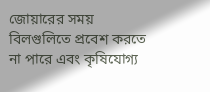জোয়ারের সময় বিলগুলিতে প্রবেশ করতে না পারে এবং কৃষিযোগ্য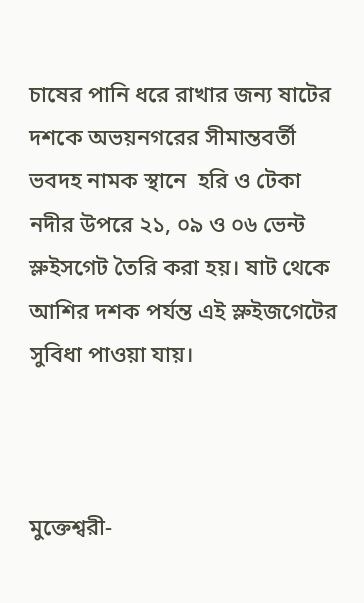চাষের পানি ধরে রাখার জন্য ষাটের দশকে অভয়নগরের সীমান্তবর্তী ভবদহ নামক স্থানে  হরি ও টেকা নদীর উপরে ২১, ০৯ ও ০৬ ভেন্ট স্লুইসগেট তৈরি করা হয়। ষাট থেকে আশির দশক পর্যন্ত এই স্লুইজগেটের সুবিধা পাওয়া যায়।



মুক্তেশ্বরী-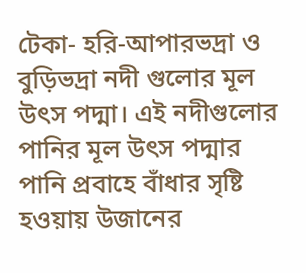টেকা- হরি-আপারভদ্রা ও বুড়িভদ্রা নদী গুলোর মূল উৎস পদ্মা। এই নদীগুলোর পানির মূল উৎস পদ্মার পানি প্রবাহে বাঁধার সৃষ্টি হওয়ায় উজানের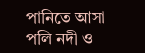পানিতে আসা পলি নদী ও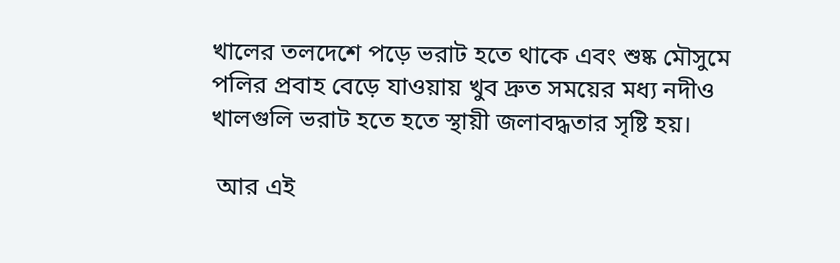খালের তলদেশে পড়ে ভরাট হতে থাকে এবং শুষ্ক মৌসুমে পলির প্রবাহ বেড়ে যাওয়ায় খুব দ্রুত সময়ের মধ্য নদীও খালগুলি ভরাট হতে হতে স্থায়ী জলাবদ্ধতার সৃষ্টি হয়।

 আর এই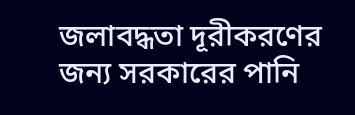জলাবদ্ধতা দূরীকরণের জন্য সরকারের পানি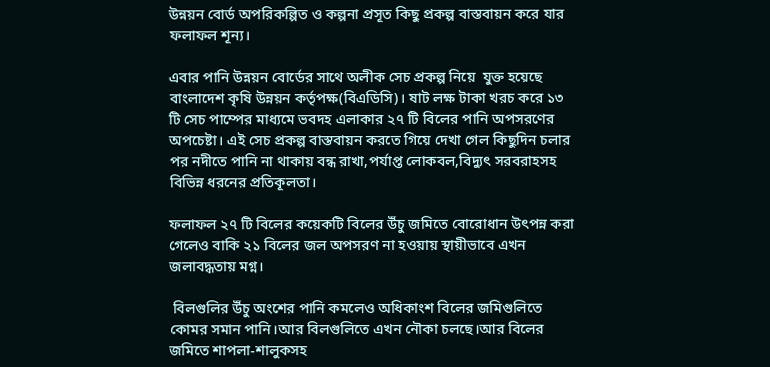উন্নয়ন বোর্ড অপরিকল্পিত ও কল্পনা প্রসূত কিছু প্রকল্প বাস্তবায়ন করে যার ফলাফল শূন্য।

এবার পানি উন্নয়ন বোর্ডের সাথে অলীক সেচ প্রকল্প নিয়ে  যুক্ত হয়েছে বাংলাদেশ কৃষি উন্নয়ন কর্তৃপক্ষ(বিএডিসি)। ষাট লক্ষ টাকা খরচ করে ১৩ টি সেচ পাম্পের মাধ্যমে ভবদহ এলাকার ২৭ টি বিলের পানি অপসরণের অপচেষ্টা। এই সেচ প্রকল্প বাস্তবায়ন করতে গিয়ে দেখা গেল কিছুদিন চলার পর নদীতে পানি না থাকায় বন্ধ রাখা,পর্যাপ্ত লোকবল,বিদ্যুৎ সরবরাহসহ বিভিন্ন ধরনের প্রতিকূলতা।

ফলাফল ২৭ টি বিলের কয়েকটি বিলের উঁচু জমিতে বোরোধান উৎপন্ন করা গেলেও বাকি ২১ বিলের জল অপসরণ না হওয়ায় স্থায়ীভাবে এখন জলাবদ্ধতায় মগ্ন।

 বিলগুলির উঁচু অংশের পানি কমলেও অধিকাংশ বিলের জমিগুলিতে কোমর সমান পানি।আর বিলগুলিতে এখন নৌকা চলছে।আর বিলের জমিতে শাপলা-শালুকসহ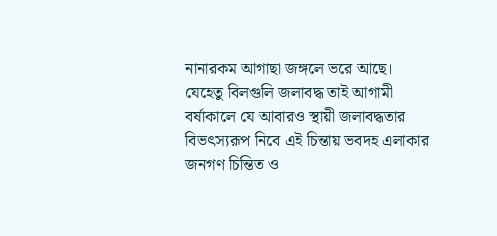নানারকম আগাছা জঙ্গলে ভরে আছে। যেহেতু বিলগুলি জলাবদ্ধ তাই আগামী বর্ষাকালে যে আবারও স্থায়ী জলাবদ্ধতার বিভৎস্যরূপ নিবে এই চিন্তায় ভবদহ এলাকার জনগণ চিন্তিত ও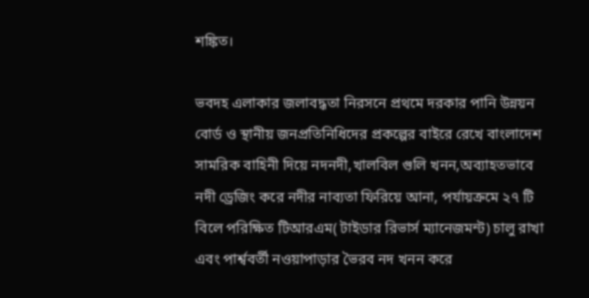শঙ্কিত।

ভবদহ এলাকার জলাবদ্ধতা নিরসনে প্রথমে দরকার পানি উন্নয়ন বোর্ড ও স্থানীয় জনপ্রতিনিধিদের প্রকল্পের বাইরে রেখে বাংলাদেশ সামরিক বাহিনী দিয়ে নদনদী,খালবিল গুলি খনন,অব্যাহতভাবে নদী ড্রেজিং করে নদীর নাব্যতা ফিরিয়ে আনা, পর্যায়ক্রমে ২৭ টি বিলে পরিক্ষিত টিআরএম( টাইডার রিভার্স ম্যানেজমন্ট) চালু রাখা এবং পার্শ্ববর্তী নওয়াপাড়ার ভৈরব নদ খনন করে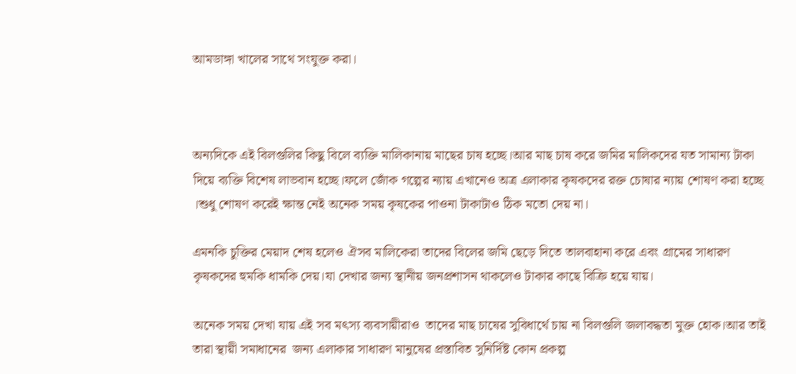আমডাঙ্গা খালের সাথে সংযুক্ত করা।



অন্যদিকে এই বিলগুলির কিছু বিলে ব্যক্তি মালিকানায় মাছের চাষ হচ্ছে।আর মাছ চাষ করে জমির মালিকদের যত সামান্য টাকা দিয়ে ব্যক্তি বিশেষ লাভবান হচ্ছে।ফলে জোঁক গল্পের ন্যায় এখানেও অত্র এলাকার কৃষকদের রক্ত চোষার ন্যায় শোষণ করা হচ্ছে ।শুধু শোষণ করেই ক্ষান্ত নেই অনেক সময় কৃষকের পাওনা টাকাটাও ঠিক মতো দেয় না।

এমনকি চুক্তির মেয়াদ শেষ হলেও ঐসব মালিকেরা তাদের বিলের জমি ছেড়ে দিতে তালবাহানা করে এবং গ্রামের সাধারণ কৃষকদের হুমকি ধামকি দেয়।যা দেখার জন্য স্থানীয় জনপ্রশাসন থাকলেও টাকার কাছে বিক্রি হয়ে যায়।

অনেক সময় দেখা যায় এই সব মৎস্য ব্যবসায়ীরাও  তাদের মাছ চাষের সুবিধার্থে চায় না বিলগুলি জলাবদ্ধতা মুক্ত হোক।আর তাই তারা স্থায়ী সমাধানের  জন্য এলাকার সাধারণ মানুষের প্রস্তাবিত সুনির্দিষ্ট কোন প্রকল্প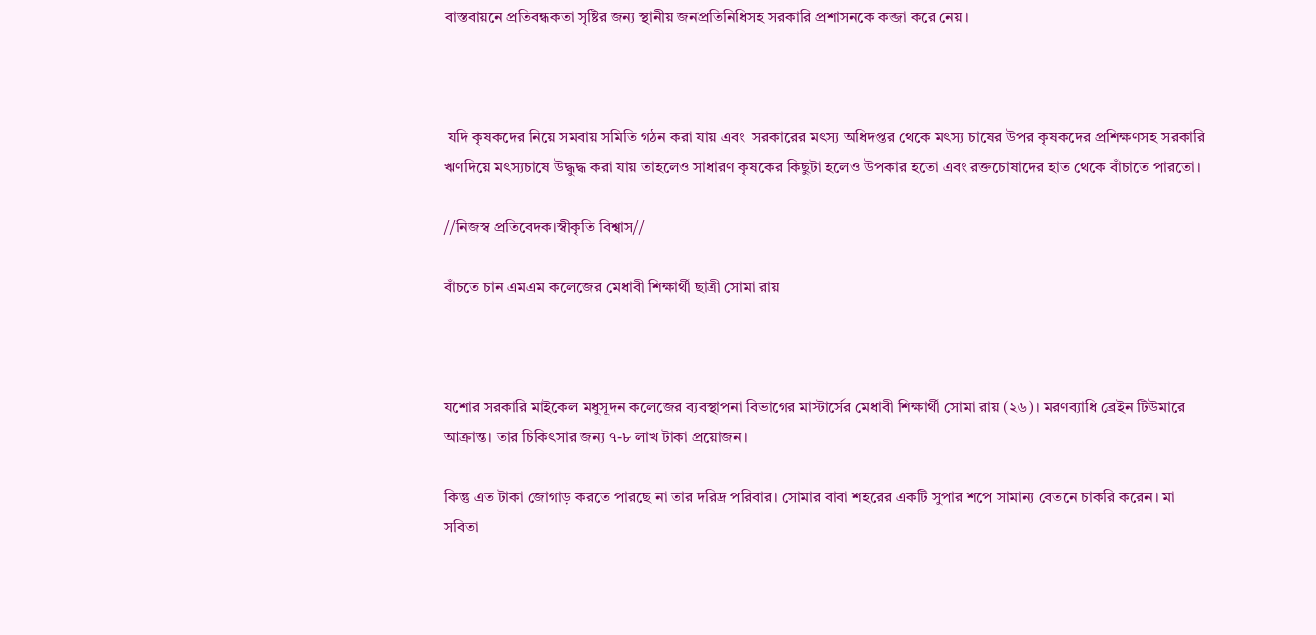বাস্তবায়নে প্রতিবন্ধকতা সৃষ্টির জন্য স্থানীয় জনপ্রতিনিধিসহ সরকারি প্রশাসনকে কব্জা করে নেয়।



 যদি কৃষকদের নিয়ে সমবায় সমিতি গঠন করা যায় এবং  সরকারের মৎস্য অধিদপ্তর থেকে মৎস্য চাষের উপর কৃষকদের প্রশিক্ষণসহ সরকারি ঋণদিয়ে মৎস্যচাষে উদ্ধুদ্ধ করা যায় তাহলেও সাধারণ কৃষকের কিছুটা হলেও উপকার হতো এবং রক্তচোষাদের হাত থেকে বাঁচাতে পারতো।

//নিজস্ব প্রতিবেদক।স্বীকৃতি বিশ্বাস//

বাঁচতে চান এমএম কলেজের মেধাবী শিক্ষার্থী ছাত্রী সোমা রায়



যশোর সরকারি মাইকেল মধুসূদন কলেজের ব্যবস্থাপনা বিভাগের মাস্টার্সের মেধাবী শিক্ষার্থী সোমা রায় (২৬)। মরণব্যাধি ব্রেইন টিউমারে আক্রান্ত। তার চিকিৎসার জন্য ৭-৮ লাখ টাকা প্রয়োজন।

কিন্তু এত টাকা জোগাড় করতে পারছে না তার দরিদ্র পরিবার। সোমার বাবা শহরের একটি সুপার শপে সামান্য বেতনে চাকরি করেন। মা সবিতা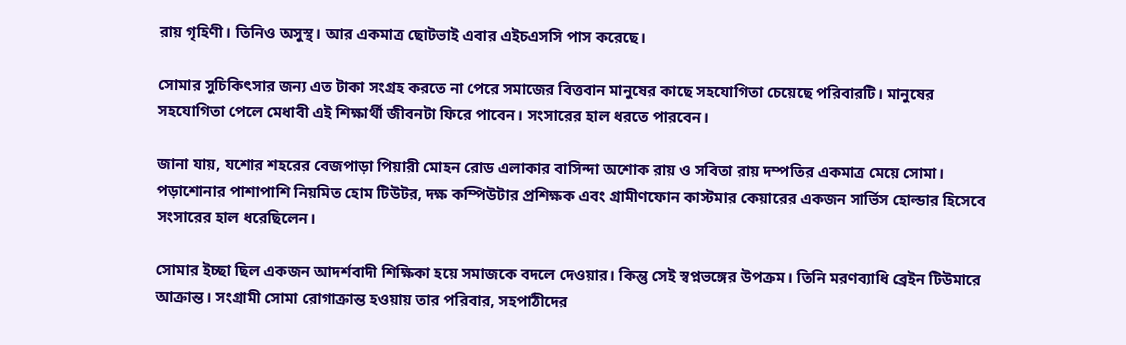রায় গৃহিণী। তিনিও অসুস্থ। আর একমাত্র ছোটভাই এবার এইচএসসি পাস করেছে।

সোমার সুচিকিৎসার জন্য এত টাকা সংগ্রহ করতে না পেরে সমাজের বিত্তবান মানুষের কাছে সহযোগিতা চেয়েছে পরিবারটি। মানুষের সহযোগিতা পেলে মেধাবী এই শিক্ষার্থী জীবনটা ফিরে পাবেন। সংসারের হাল ধরতে পারবেন।

জানা যায়, যশোর শহরের বেজপাড়া পিয়ারী মোহন রোড এলাকার বাসিন্দা অশোক রায় ও সবিতা রায় দম্পতির একমাত্র মেয়ে সোমা। পড়াশোনার পাশাপাশি নিয়মিত হোম টিউটর, দক্ষ কম্পিউটার প্রশিক্ষক এবং গ্রামীণফোন কাস্টমার কেয়ারের একজন সার্ভিস হোল্ডার হিসেবে সংসারের হাল ধরেছিলেন।

সোমার ইচ্ছা ছিল একজন আদর্শবাদী শিক্ষিকা হয়ে সমাজকে বদলে দেওয়ার। কিন্তু সেই স্বপ্নভঙ্গের উপক্রম। তিনি মরণব্যাধি ব্রেইন টিউমারে আক্রান্ত। সংগ্রামী সোমা রোগাক্রান্ত হওয়ায় তার পরিবার, সহপাঠীদের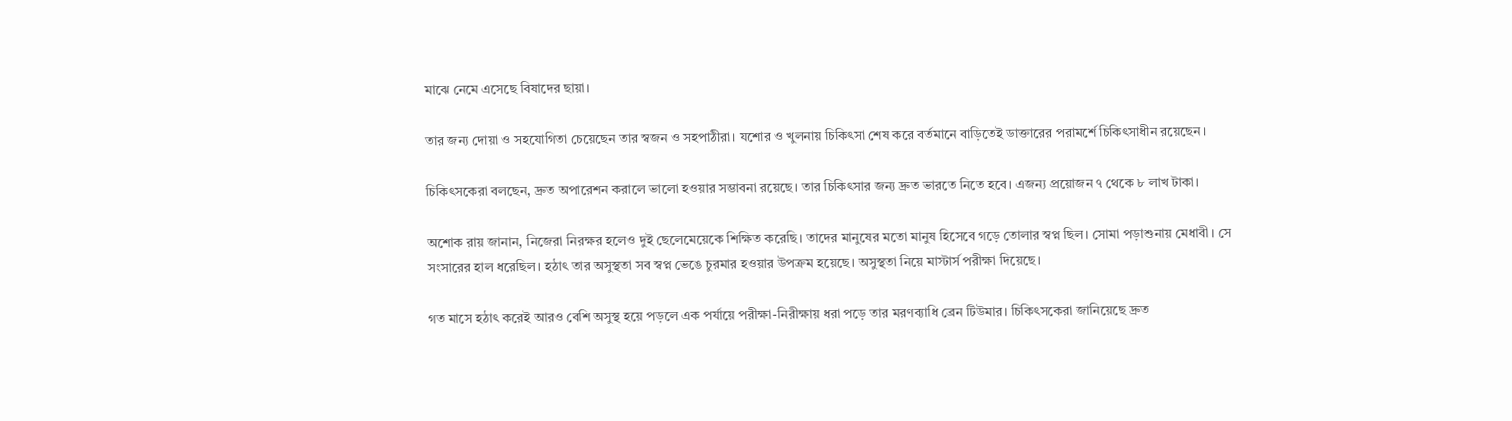মাঝে নেমে এসেছে বিষাদের ছায়া।

তার জন্য দোয়া ও সহযোগিতা চেয়েছেন তার স্বজন ও সহপাঠীরা। যশোর ও খুলনায় চিকিৎসা শেষ করে বর্তমানে বাড়িতেই ডাক্তারের পরামর্শে চিকিৎসাধীন রয়েছেন।

চিকিৎসকেরা বলছেন, দ্রুত অপারেশন করালে ভালো হওয়ার সম্ভাবনা রয়েছে। তার চিকিৎসার জন্য দ্রুত ভারতে নিতে হবে। এজন্য প্রয়োজন ৭ থেকে ৮ লাখ টাকা।

অশোক রায় জানান, নিজেরা নিরক্ষর হলেও দুই ছেলেমেয়েকে শিক্ষিত করেছি। তাদের মানুষের মতো মানুষ হিসেবে গড়ে তোলার স্বপ্ন ছিল। সোমা পড়াশুনায় মেধাবী। সে সংসারের হাল ধরেছিল। হঠাৎ তার অসুস্থতা সব স্বপ্ন ভেঙে চুরমার হওয়ার উপক্রম হয়েছে। অসুস্থতা নিয়ে মাস্টার্স পরীক্ষা দিয়েছে।

গত মাসে হঠাৎ করেই আরও বেশি অসুস্থ হয়ে পড়লে এক পর্যায়ে পরীক্ষা-নিরীক্ষায় ধরা পড়ে তার মরণব্যাধি ব্রেন টিউমার। চিকিৎসকেরা জানিয়েছে দ্রুত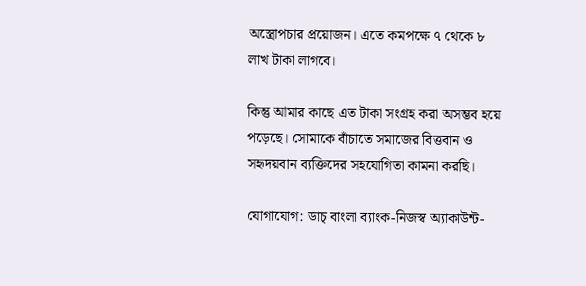অস্ত্রোপচার প্রয়োজন। এতে কমপক্ষে ৭ থেকে ৮ লাখ টাকা লাগবে।

কিন্তু আমার কাছে এত টাকা সংগ্রহ করা অসম্ভব হয়ে পড়েছে। সোমাকে বাঁচাতে সমাজের বিত্তবান ও সহৃদয়বান ব্যক্তিদের সহযোগিতা কামনা করছি।

যোগাযোগ: ডাচ্ বাংলা ব্যাংক-নিজস্ব অ্যাকাউন্ট-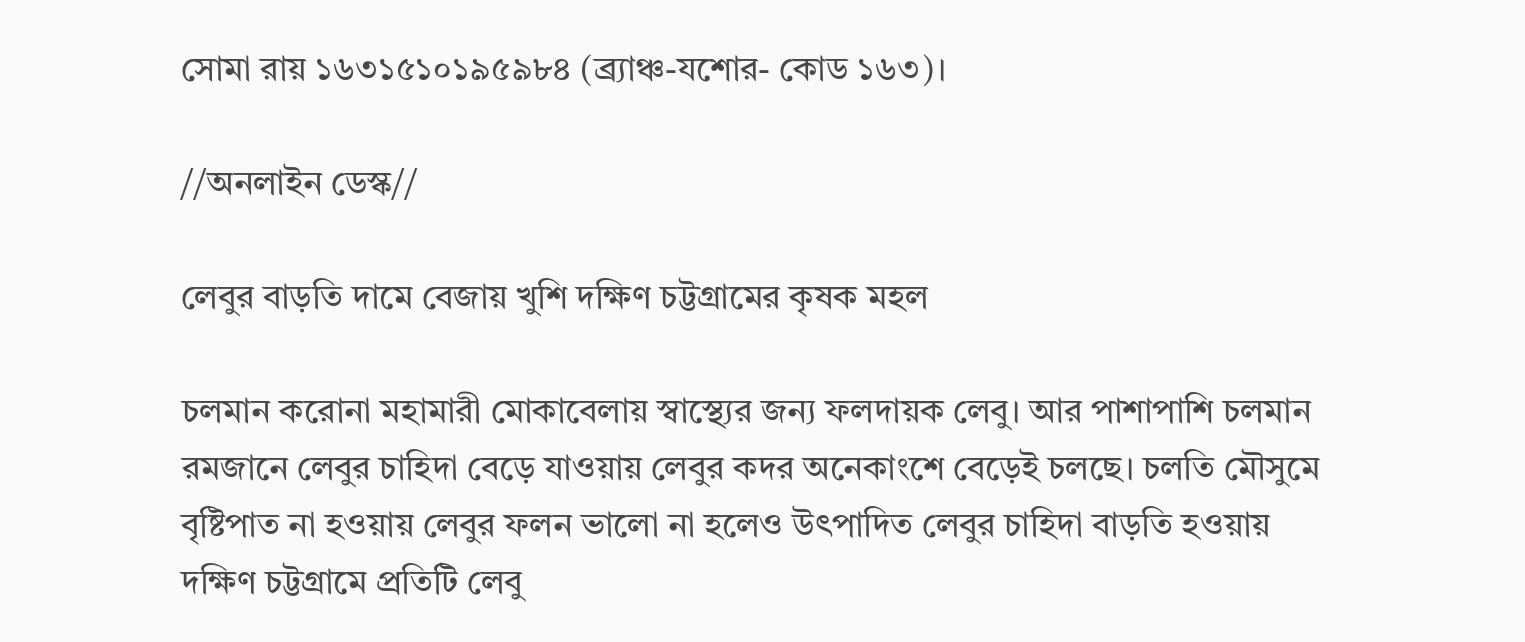সোমা রায় ১৬৩১৫১০১৯৫৯৮৪ (ব্র্যাঞ্চ-যশোর- কোড ১৬৩)।

//অনলাইন ডেস্ক//

লেবুর বাড়তি দামে বেজায় খুশি দক্ষিণ চট্টগ্রামের কৃষক মহল

চলমান করোনা মহামারী মোকাবেলায় স্বাস্থ্যের জন্য ফলদায়ক লেবু। আর পাশাপাশি চলমান রমজানে লেবুর চাহিদা বেড়ে যাওয়ায় লেবুর কদর অনেকাংশে বেড়েই চলছে। চলতি মৌসুমে বৃষ্টিপাত না হওয়ায় লেবুর ফলন ভালো না হলেও উৎপাদিত লেবুর চাহিদা বাড়তি হওয়ায় দক্ষিণ চট্টগ্রামে প্রতিটি লেবু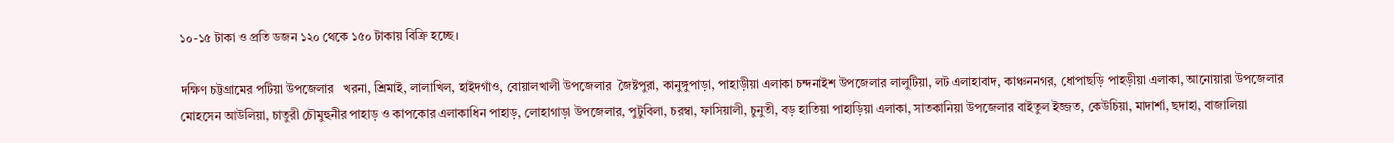১০-১৫ টাকা ও প্রতি ডজন ১২০ থেকে ১৫০ টাকায় বিক্রি হচ্ছে।

দক্ষিণ চট্টগ্রামের পটিয়া উপজেলার   খরনা, শ্রিমাই, লালাখিল, হাইদগাঁও, বোয়ালখালী উপজেলার  জৈষ্টপুরা, কানুঙ্গুপাড়া, পাহাড়ীয়া এলাকা চন্দনাইশ উপজেলার লালুটিয়া, লট এলাহাবাদ, কাঞ্চননগর, ধোপাছড়ি পাহড়ীয়া এলাকা, আনোয়ারা উপজেলার    মোহসেন আউলিয়া, চাতুরী চৌমুহুনীর পাহাড় ও কাপকোর এলাকাধিন পাহাড়, লোহাগাড়া উপজেলার, পুটুবিলা, চরম্বা, ফাসিয়ালী, চুনুতী, বড় হাতিয়া পাহাড়িয়া এলাকা, সাতকানিয়া উপজেলার বাইতুল ইজ্জত, কেউচিয়া, মাদার্শা, ছদাহা, বাজালিয়া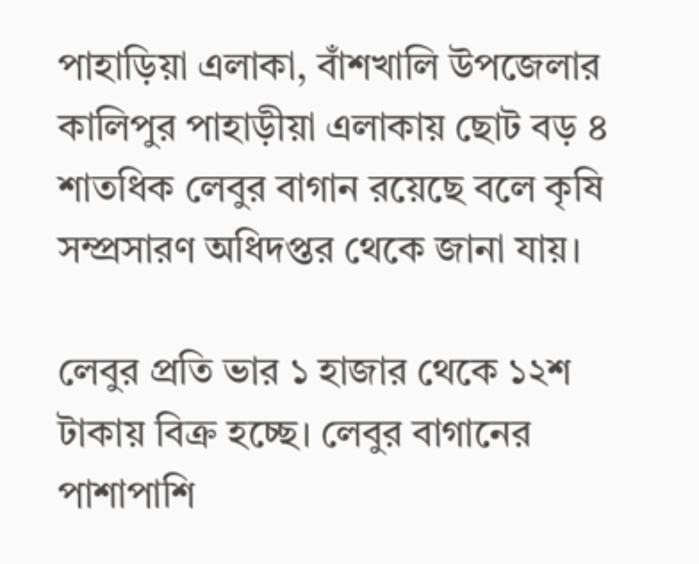পাহাড়িয়া এলাকা, বাঁশখালি উপজেলার কালিপুর পাহাড়ীয়া এলাকায় ছোট বড় ৪ শাতধিক লেবুর বাগান রয়েছে বলে কৃষি সম্প্রসারণ অধিদপ্তর থেকে জানা যায়।

লেবুর প্রতি ভার ১ হাজার থেকে ১২শ টাকায় বিক্র হচ্ছে। লেবুর বাগানের পাশাপাশি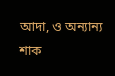আদা, ও অন্যান্য শাক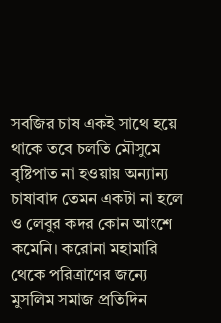সবজির চাষ একই সাথে হয়ে থাকে তবে চলতি মৌসুমে বৃষ্টিপাত না হওয়ায় অন্যান্য চাষাবাদ তেমন একটা না হলে ও লেবুর কদর কোন আংশে কমেনি। করোনা মহামারি থেকে পরিত্রাণের জন্যে মুসলিম সমাজ প্রতিদিন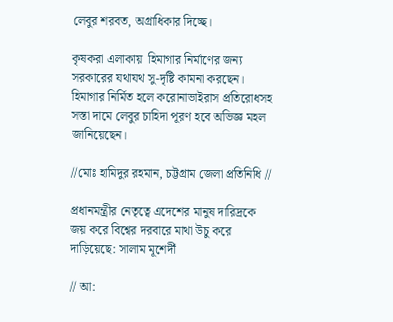লেবুর শরবত, অগ্রাধিকার দিচ্ছে।

কৃষকরা এলাকায়  হিমাগার নির্মাণের জন্য সরকারের যথাযথ সু-দৃষ্টি কামনা করছেন। হিমাগার নির্মিত হলে করোনাভাইরাস প্রতিরোধসহ সস্তা দামে লেবুর চাহিদা পূরণ হবে অভিজ্ঞ মহল জানিয়েছেন।

//মোঃ হামিদুর রহমান, চট্টগ্রাম জেলা প্রতিনিধি //

প্রধানমন্ত্রীর নেতৃত্বে এদেশের মানুষ দারিদ্রকে জয় করে বিশ্বের দরবারে মাথা উচু করে দাড়িয়েছে: সালাম মূশের্দী

// আ: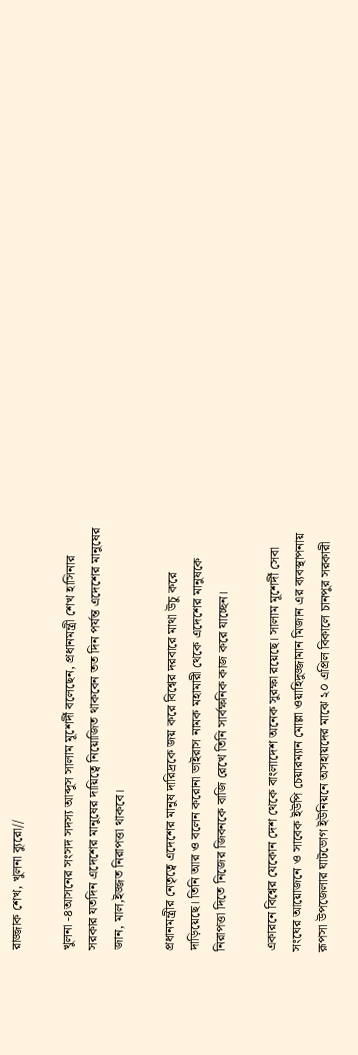রাজ্জাক শেখ, খুলনা ব্যুরো//

খুলনা -৪আসনের সংসদ সদস্য আব্দুস সালাম মূশের্দী বলেছেন, প্রধানমন্ত্রী শেখ হাসিনার সরকার যতদিন এদেশের মানুষের দায়িত্বে নিয়োজিত থাকবেন তত দিন পর্যন্ত এদেশের মানুষের জান, মাল,ইজ্জত নিরাপত্তা থাকবে।

প্রধানমন্ত্রীর নেতৃত্বে এদেশের মানুষ দারিদ্রকে জয় করে বিশ্বের দরবারে মাথা উচু করে দাড়িয়েছে। তিনি আর ও বলেন করোনা ভাইরাস নামক মহামারী থেকে এদেশের মানুষকে নিরাপত্তা দিতে নিজের জিবনকে বাজি রেখে তিনি সার্বক্ষনিক কাজ করে যাচ্ছেন।

একারনে বিশ্বের যেকোন দেশ থেকে বাংলাদেশ অনেক সুরক্ষা রয়েছে। সালাম মূশের্দী সেবা সংঘের আয়োজনে ও সাবেক ইউপি চেয়ারম্যান মোল্লা ওয়াহিদুজ্জামান মিজান এর ব্যবস্থাপনায় রূপসা উপজেলার ঘাটভোগ ইউনিয়নে অসহায়দের মাঝে ২০ এপ্রিল বিকালে চানপুর সরকারী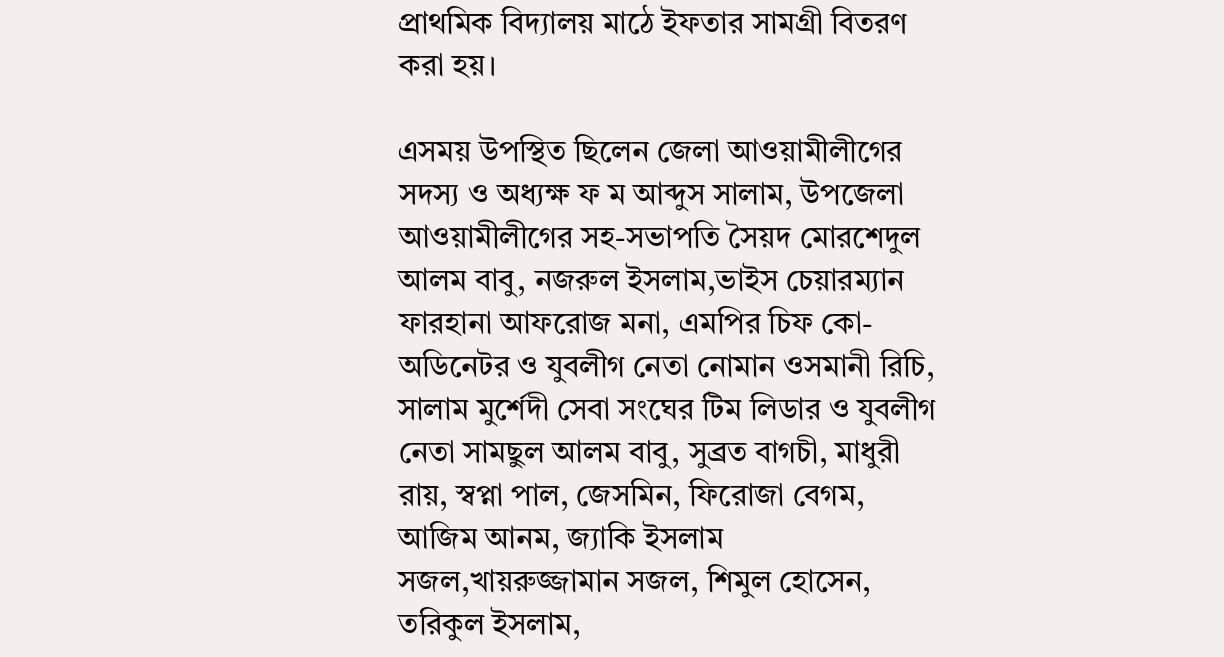প্রাথমিক বিদ্যালয় মাঠে ইফতার সামগ্রী বিতরণ করা হয়।

এসময় উপস্থিত ছিলেন জেলা আওয়ামীলীগের সদস্য ও অধ্যক্ষ ফ ম আব্দুস সালাম, উপজেলা আওয়ামীলীগের সহ-সভাপতি সৈয়দ মোরশেদুল আলম বাবু, নজরুল ইসলাম,ভাইস চেয়ারম্যান ফারহানা আফরোজ মনা, এমপির চিফ কো-অডিনেটর ও যুবলীগ নেতা নোমান ওসমানী রিচি, সালাম মুর্শেদী সেবা সংঘের টিম লিডার ও যুবলীগ নেতা সামছুল আলম বাবু, সুব্রত বাগচী, মাধুরী রায়, স্বপ্না পাল, জেসমিন, ফিরোজা বেগম, আজিম আনম, জ্যাকি ইসলাম সজল,খায়রুজ্জামান সজল, শিমুল হোসেন, তরিকুল ইসলাম,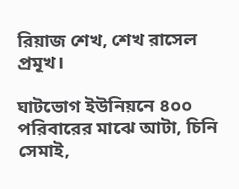রিয়াজ শেখ, শেখ রাসেল প্রমূখ।

ঘাটভোগ ইউনিয়নে ৪০০ পরিবারের মাঝে আটা, চিনি সেমাই,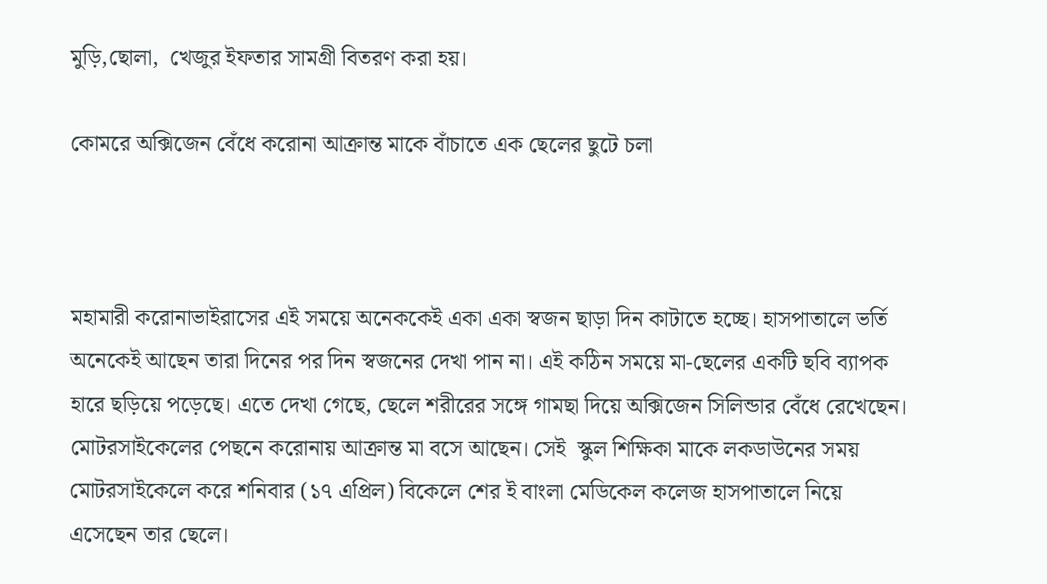মুড়ি,ছোলা,  খেজুর ইফতার সামগ্রী বিতরণ করা হয়।

কোমরে অক্সিজেন বেঁধে ক‌রোনা আক্রান্ত মাকে বাঁচাতে এক ছেলের ছুটে চলা



মহামারী করোনাভাইরাসের এই সময়ে অনেককেই একা একা স্বজন ছাড়া দিন কাটাতে হচ্ছে। হাসপাতালে ভর্তি অনেকেই আছেন তারা দিনের পর দিন স্বজনের দেখা পান না। এই কঠিন সময়ে মা-ছেলের একটি ছবি ব্যাপক হারে ছড়িয়ে পড়েছে। এতে দেখা গেছে, ছেলে শরীরের সঙ্গে গামছা দিয়ে অক্সিজেন সিলিন্ডার বেঁধে রে‌খে‌ছেন। মোটরসাইকেলের পেছ‌নে ক‌রোনায় আক্রান্ত মা ব‌সে আছেন। সেই  স্কুল শিক্ষিকা মা‌কে লকডাউ‌নের সময় মোটরসাইকেলে ক‌রে শ‌নিবার (১৭ এপ্রিল) বি‌কে‌লে শের ই বাংলা মে‌ডি‌কেল ক‌লেজ হাসপাতালে নিয়ে এসে‌ছেন তার ছে‌লে।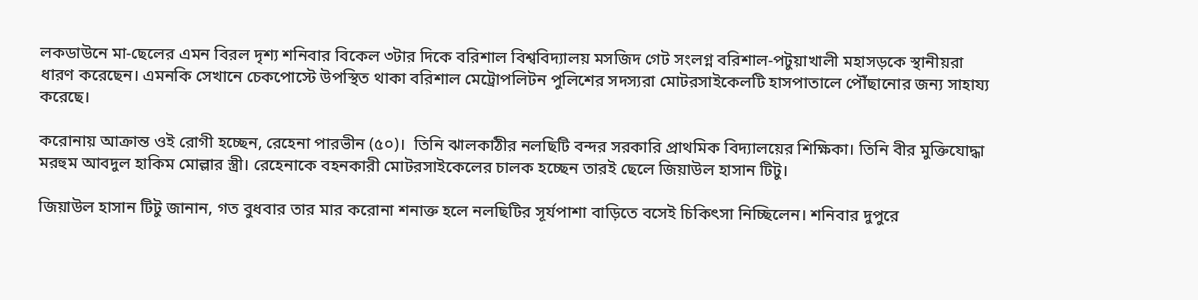লকডাউ‌নে মা-ছে‌লের এমন বিরল দৃশ্য শনিবার বিকেল ৩টার দিকে বরিশাল বিশ্ববিদ্যালয় মসজিদ গেট সংলগ্ন বরিশাল-পটুয়াখালী মহাসড়কে স্থা‌নীয়রা ধারণ ক‌রে‌ছেন। এমন‌কি সেখানে চেকপোস্টে উপস্থিত থাকা বরিশাল মেট্রোপলিটন পুলিশের সদস্যরা মোটরসাইকেল‌টি হাসপাতা‌লে পৌঁছা‌নোর জন্য সাহায্য ক‌রে‌ছে।

ক‌রোনায় আক্রান্ত ওই রোগী হ‌চ্ছেন, রেহেনা পারভীন (৫০)।  তি‌নি ঝালকাঠীর নলছিটি বন্দর সরকারি প্রাথমিক বিদ্যালয়ের শিক্ষিকা। তিনি বীর মুক্তিযোদ্ধা মরহুম আবদুল হাকিম মোল্লার স্ত্রী। রে‌হেনা‌কে বহনকারী মোটরসাইকেলের চালক হ‌চ্ছেন তারই ছে‌লে জিয়াউল হাসান টিটু।

জিয়াউল হাসান টিটু জানান, গত বুধবার তার মার করোনা শনাক্ত হলে নলছিটির সূর্যপাশা বাড়িতে বসেই চিকিৎসা নিচ্ছিলেন। শনিবার দুপুরে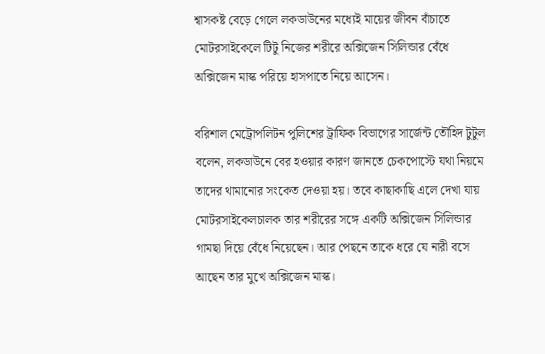শ্বাসকষ্ট বেড়ে গেলে লকডাউনের মধ্যেই মায়ের জীবন বাঁচাতে মোটরসাইকেলে টিটু নিজের শরীরে অক্সিজেন সিলিন্ডার বেঁধে অক্সিজেন মাস্ক পরিয়ে হাসপাতে নিয়ে আসেন।

বরিশাল মেট্রোপলিটন পুলিশের ট্রাফিক বিভাগের সার্জেন্ট তৌহিদ টুটুল বলেন, লকডাউনে বের হওয়ার কারণ জানতে চেকপোস্টে যথা নিয়মে তাদের থামানোর সংকেত দেওয়া হয়। তবে কাছাকাছি এলে দেখা যায় মোটরসাইকেলচালক তার শরীরের সঙ্গে একটি অক্সিজেন সিলিন্ডার গামছা দিয়ে বেঁধে নিয়েছেন। আর পেছনে তাকে ধরে যে নারী বসে আছেন তার মুখে অক্সিজেন মাস্ক।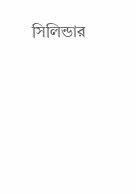সিলিন্ডার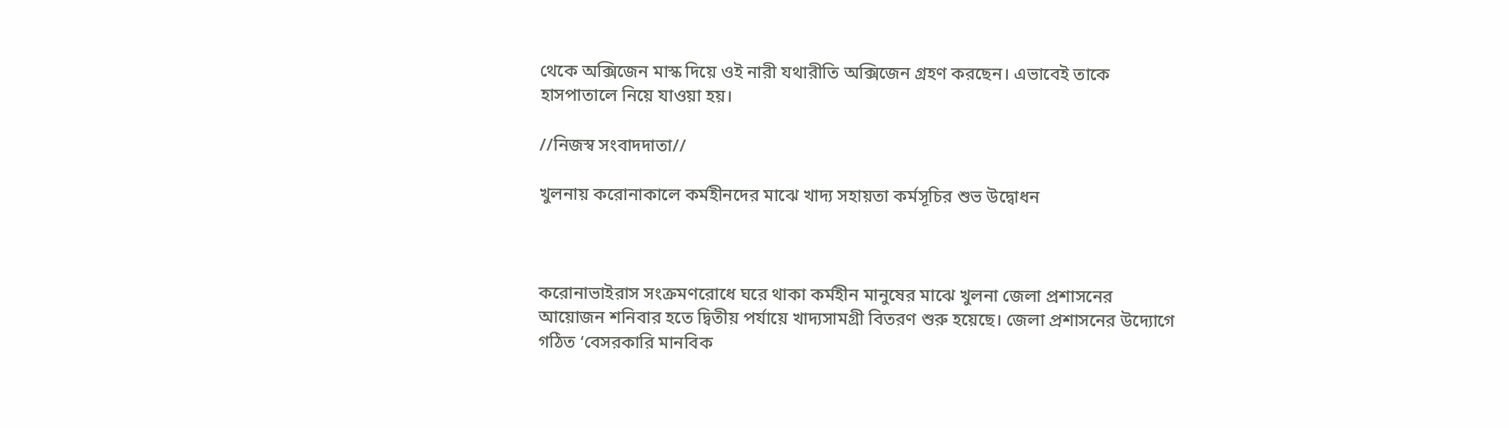থেকে অক্সিজেন মাস্ক দিয়ে ওই নারী যথারীতি অক্সিজেন গ্রহণ করছেন। এভা‌বেই তাকে হাসপাতালে নিয়ে যাওয়া হয়।

//নিজস্ব সংবাদদাতা//

খুলনায় করোনাকালে কর্মহীনদের মাঝে খাদ্য সহায়তা কর্মসূচির শুভ উদ্বোধন



করোনাভাইরাস সংক্রমণরোধে ঘরে থাকা কর্মহীন মানুষের মাঝে খুলনা জেলা প্রশাসনের আয়োজন শনিবার হতে দ্বিতীয় পর্যায়ে খাদ্যসামগ্রী বিতরণ শুরু হয়েছে। জেলা প্রশাসনের উদ্যোগে গঠিত ‘বেসরকারি মানবিক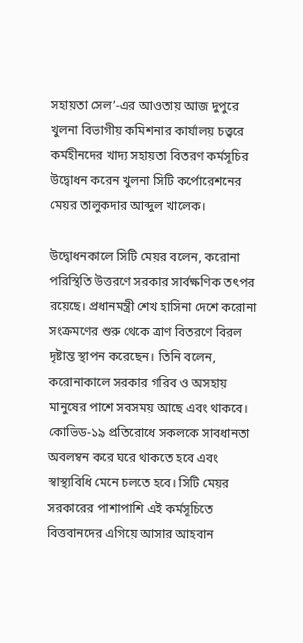সহায়তা সেল’-এর আওতায় আজ দুপুরে খুলনা বিভাগীয় কমিশনার কার্যালয় চত্ত্বরে কর্মহীনদের খাদ্য সহায়তা বিতরণ কর্মসূচির উদ্বোধন করেন খুলনা সিটি কর্পোরেশনের মেয়র তালুকদার আব্দুল খালেক।

উদ্বোধনকালে সিটি মেয়র বলেন, করোনা পরিস্থিতি উত্তরণে সরকার সার্বক্ষণিক তৎপর রয়েছে। প্রধানমন্ত্রী শেখ হাসিনা দেশে করোনা সংক্রমণের শুরু থেকে ত্রাণ বিতরণে বিরল দৃষ্টান্ত স্থাপন করেছেন। তিনি বলেন, করোনাকালে সরকার গরিব ও অসহায় মানুষের পাশে সবসময় আছে এবং থাকবে। কোভিড-১৯ প্রতিরোধে সকলকে সাবধানতা অবলম্বন করে ঘরে থাকতে হবে এবং স্বাস্থ্যবিধি মেনে চলতে হবে। সিটি মেয়র সরকারের পাশাপাশি এই কর্মসূচিতে বিত্তবানদের এগিয়ে আসার আহবান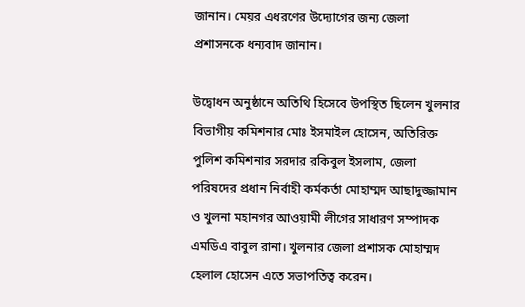জানান। মেয়র এধরণের উদ্যোগের জন্য জেলা প্রশাসনকে ধন্যবাদ জানান।

উদ্বোধন অনুষ্ঠানে অতিথি হিসেবে উপস্থিত ছিলেন খুলনার বিভাগীয় কমিশনার মোঃ ইসমাইল হোসেন, অতিরিক্ত পুলিশ কমিশনার সরদার রকিবুল ইসলাম, জেলা পরিষদের প্রধান নির্বাহী কর্মকর্তা মোহাম্মদ আছাদুজ্জামান ও খুলনা মহানগর আওয়ামী লীগের সাধারণ সম্পাদক এমডিএ বাবুল রানা। খুলনার জেলা প্রশাসক মোহাম্মদ হেলাল হোসেন এতে সভাপতিত্ব করেন।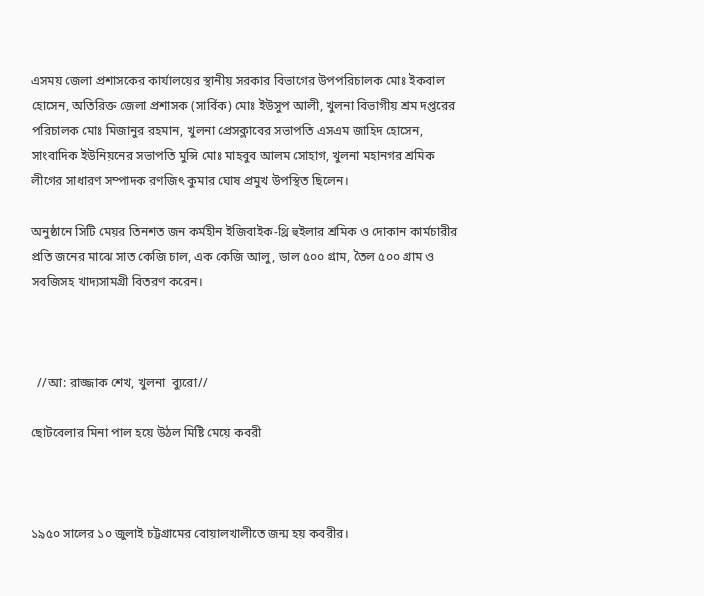এসময় জেলা প্রশাসকের কার্যালয়ের স্থানীয় সরকার বিভাগের উপপরিচালক মোঃ ইকবাল হোসেন, অতিরিক্ত জেলা প্রশাসক (সার্বিক) মোঃ ইউসুপ আলী, খুলনা বিভাগীয় শ্রম দপ্তরের পরিচালক মোঃ মিজানুর রহমান, খুলনা প্রেসক্লাবের সভাপতি এসএম জাহিদ হোসেন, সাংবাদিক ইউনিয়নের সভাপতি মুন্সি মোঃ মাহবুব আলম সোহাগ, খুলনা মহানগর শ্রমিক লীগের সাধারণ সম্পাদক রণজিৎ কুমার ঘোষ প্রমুখ উপস্থিত ছিলেন।

অনুষ্ঠানে সিটি মেয়র তিনশত জন কর্মহীন ইজিবাইক-থ্রি হুইলার শ্রমিক ও দোকান কার্মচারীর প্রতি জনের মাঝে সাত কেজি চাল, এক কেজি আলু, ডাল ৫০০ গ্রাম, তৈল ৫০০ গ্রাম ও সবজিসহ খাদ্যসামগ্রী বিতরণ করেন।



  //আ: রাজ্জাক শেখ, খুলনা  ব্যুরো//

ছোটবেলার মিনা পাল হয়ে উঠল মিষ্টি মেয়ে কবরী



১৯৫০ সালের ১০ জুলাই চট্টগ্রামের বোয়ালখালীতে জন্ম হয় কবরীর।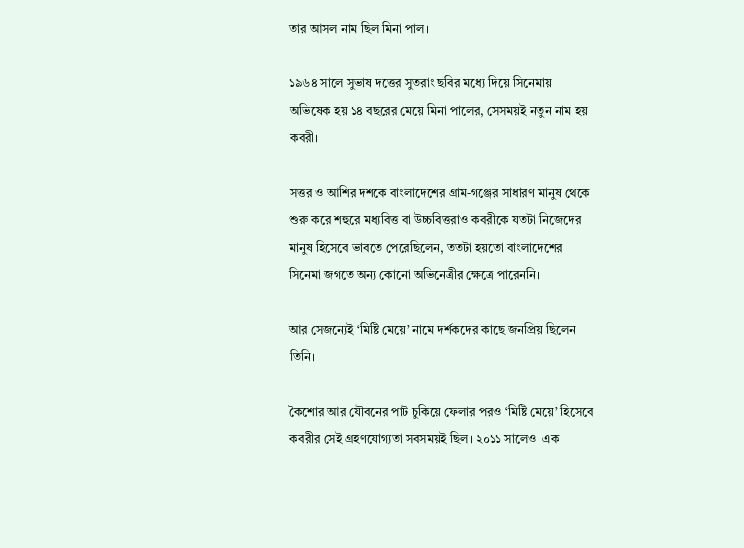তার আসল নাম ছিল মিনা পাল।

১৯৬৪ সালে সুভাষ দত্তের সুতরাং ছবির মধ্যে দিয়ে সিনেমায় অভিষেক হয় ১৪ বছরের মেয়ে মিনা পালের, সেসময়ই নতুন নাম হয় কবরী।

সত্তর ও আশির দশকে বাংলাদেশের গ্রাম-গঞ্জের সাধারণ মানুষ থেকে শুরু করে শহুরে মধ্যবিত্ত বা উচ্চবিত্তরাও কবরীকে যতটা নিজেদের মানুষ হিসেবে ভাবতে পেরেছিলেন, ততটা হয়তো বাংলাদেশের সিনেমা জগতে অন্য কোনো অভিনেত্রীর ক্ষেত্রে পারেননি।

আর সেজন্যেই ‘মিষ্টি মেয়ে’ নামে দর্শকদের কাছে জনপ্রিয় ছিলেন তিনি।

কৈশোর আর যৌবনের পাট চুকিয়ে ফেলার পরও ‘মিষ্টি মেয়ে’ হিসেবে কবরীর সেই গ্রহণযোগ্যতা সবসময়ই ছিল। ২০১১ সালেও  এক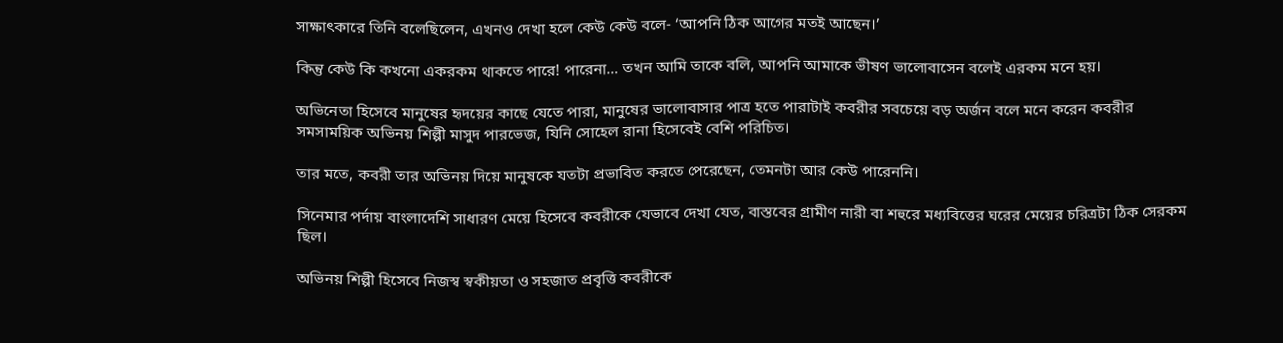সাক্ষাৎকারে তিনি বলেছিলেন, এখনও দেখা হলে কেউ কেউ বলে- ‘আপনি ঠিক আগের মতই আছেন।’

কিন্তু কেউ কি কখনো একরকম থাকতে পারে! পারেনা… তখন আমি তাকে বলি, আপনি আমাকে ভীষণ ভালোবাসেন বলেই এরকম মনে হয়।

অভিনেতা হিসেবে মানুষের হৃদয়ের কাছে যেতে পারা, মানুষের ভালোবাসার পাত্র হতে পারাটাই কবরীর সবচেয়ে বড় অর্জন বলে মনে করেন কবরীর সমসাময়িক অভিনয় শিল্পী মাসুদ পারভেজ, যিনি সোহেল রানা হিসেবেই বেশি পরিচিত।

তার মতে, কবরী তার অভিনয় দিয়ে মানুষকে যতটা প্রভাবিত করতে পেরেছেন, তেমনটা আর কেউ পারেননি।

সিনেমার পর্দায় বাংলাদেশি সাধারণ মেয়ে হিসেবে কবরীকে যেভাবে দেখা যেত, বাস্তবের গ্রামীণ নারী বা শহুরে মধ্যবিত্তের ঘরের মেয়ের চরিত্রটা ঠিক সেরকম ছিল।

অভিনয় শিল্পী হিসেবে নিজস্ব স্বকীয়তা ও সহজাত প্রবৃত্তি কবরীকে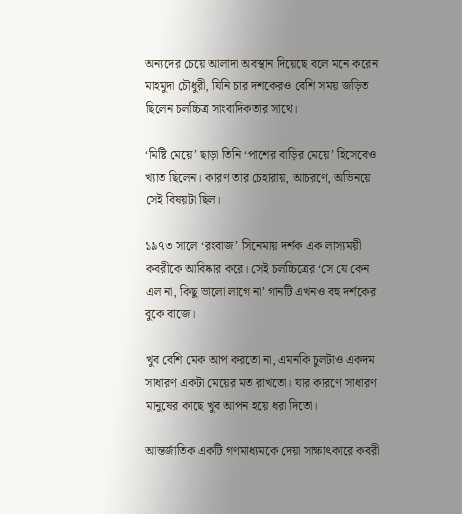অন্যদের চেয়ে আলাদা অবস্থান দিয়েছে বলে মনে করেন মাহমুদা চৌধুরী, যিনি চার দশকেরও বেশি সময় জড়িত ছিলেন চলচ্চিত্র সাংবাদিকতার সাথে।

‘মিষ্টি মেয়ে’ ছাড়া তিনি ‘পাশের বাড়ির মেয়ে’ হিসেবেও খ্যাত ছিলেন। কারণ তার চেহারায়, আচরণে, অভিনয়ে সেই বিষয়টা ছিল।

১৯৭৩ সালে ‘রংবাজ’ সিনেমায় দর্শক এক লাস্যময়ী কবরীকে আবিষ্কার করে। সেই চলচ্চিত্রের ‘সে যে কেন এল না, কিছু ভালো লাগে না’ গানটি এখনও বহু দর্শকের বুকে বাজে।

খুব বেশি মেক আপ করতো না, এমনকি চুলটাও একদম সাধারণ একটা মেয়ের মত রাখতো। যার কারণে সাধারণ মানুষের কাছে খুব আপন হয়ে ধরা দিতো।

আন্তর্জাতিক একটি গণমাধ্যমকে দেয়া সাক্ষাৎকারে কবরী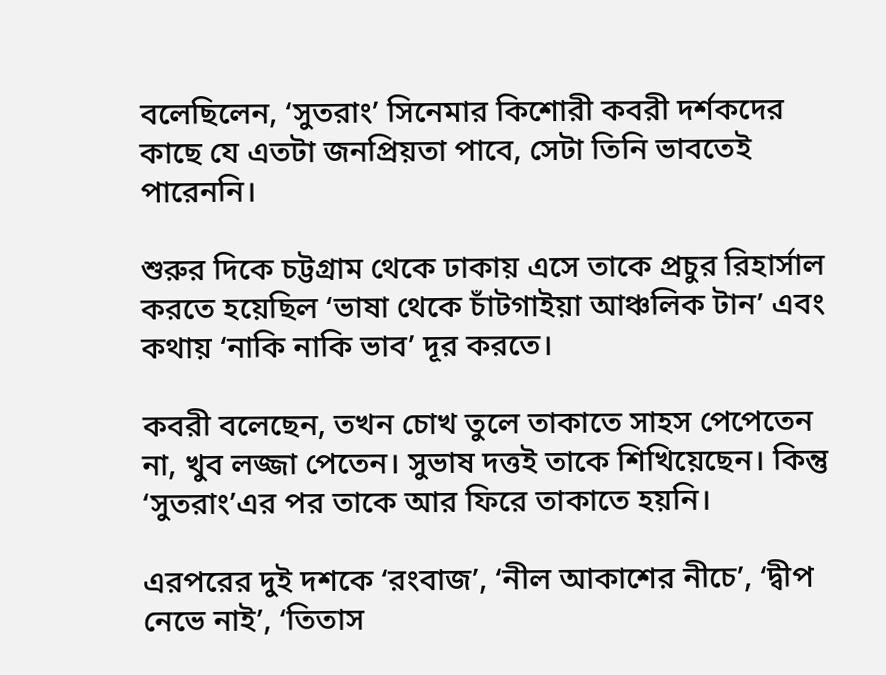বলেছিলেন, ‘সুতরাং’ সিনেমার কিশোরী কবরী দর্শকদের কাছে যে এতটা জনপ্রিয়তা পাবে, সেটা তিনি ভাবতেই পারেননি।

শুরুর দিকে চট্টগ্রাম থেকে ঢাকায় এসে তাকে প্রচুর রিহার্সাল করতে হয়েছিল ‘ভাষা থেকে চাঁটগাইয়া আঞ্চলিক টান’ এবং কথায় ‘নাকি নাকি ভাব’ দূর করতে।

কবরী বলেছেন, তখন চোখ তুলে তাকাতে সাহস পেপেতেন না, খুব লজ্জা পেতেন। সুভাষ দত্তই তাকে শিখিয়েছেন। কিন্তু ‘সুতরাং’এর পর তাকে আর ফিরে তাকাতে হয়নি।

এরপরের দুই দশকে ‘রংবাজ’, ‘নীল আকাশের নীচে’, ‘দ্বীপ নেভে নাই’, ‘তিতাস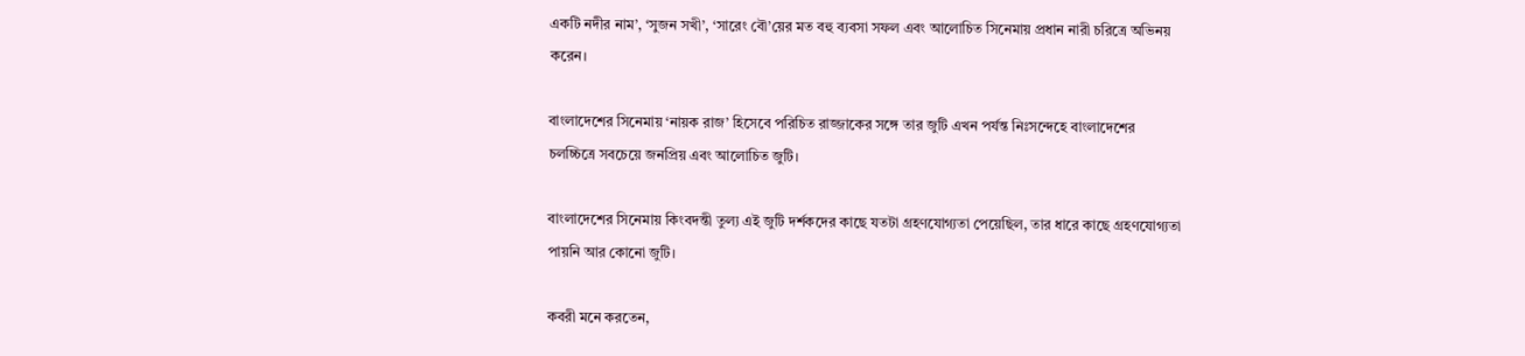একটি নদীর নাম’, ‘সুজন সখী’, ‘সারেং বৌ’য়ের মত বহু ব্যবসা সফল এবং আলোচিত সিনেমায় প্রধান নারী চরিত্রে অভিনয় করেন।

বাংলাদেশের সিনেমায় ‘নায়ক রাজ’ হিসেবে পরিচিত রাজ্জাকের সঙ্গে তার জুটি এখন পর্যন্ত নিঃসন্দেহে বাংলাদেশের চলচ্চিত্রে সবচেয়ে জনপ্রিয় এবং আলোচিত জুটি।

বাংলাদেশের সিনেমায় কিংবদন্তী তুল্য এই জুটি দর্শকদের কাছে যতটা গ্রহণযোগ্যতা পেয়েছিল, তার ধারে কাছে গ্রহণযোগ্যতা পায়নি আর কোনো জুটি।

কবরী মনে করতেন,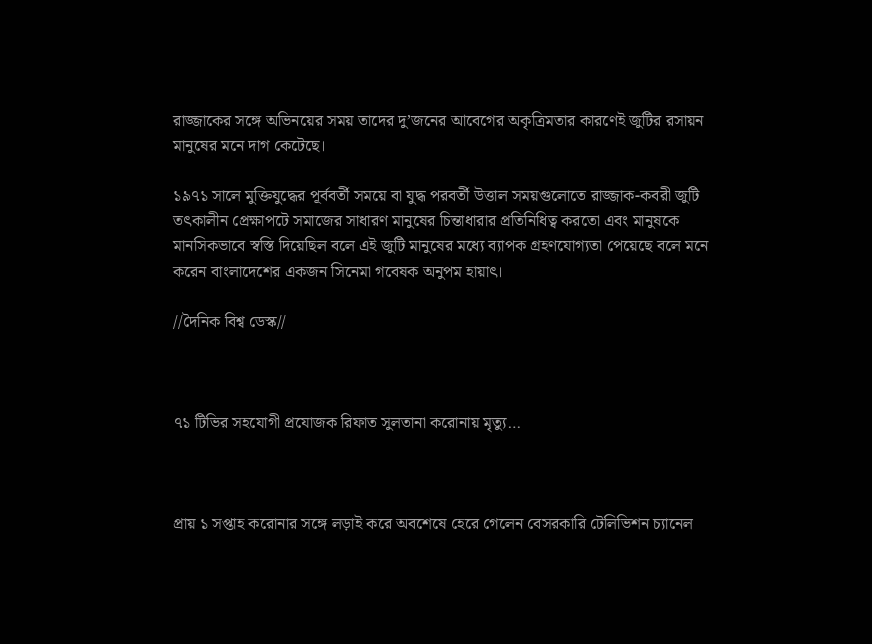রাজ্জাকের সঙ্গে অভিনয়ের সময় তাদের দু’জনের আবেগের অকৃত্রিমতার কারণেই জুটির রসায়ন মানুষের মনে দাগ কেটেছে।

১৯৭১ সালে মুক্তিযুদ্ধের পূর্ববর্তী সময়ে বা যুদ্ধ পরবর্তী উত্তাল সময়গুলোতে রাজ্জাক-কবরী জুটি তৎকালীন প্রেক্ষাপটে সমাজের সাধারণ মানুষের চিন্তাধারার প্রতিনিধিত্ব করতো এবং মানুষকে মানসিকভাবে স্বস্তি দিয়েছিল বলে এই জুটি মানুষের মধ্যে ব্যাপক গ্রহণযোগ্যতা পেয়েছে বলে মনে করেন বাংলাদেশের একজন সিনেমা গবেষক অনুপম হায়াৎ।

//দৈনিক বিশ্ব ডেস্ক//



৭১ টিভির সহযোগী প্রযোজক রিফাত সুলতানা করোনায় মৃত্যু…



প্রায় ১ সপ্তাহ করোনার সঙ্গে লড়াই করে অবশেষে হেরে গেলেন বেসরকারি টেলিভিশন চ্যানেল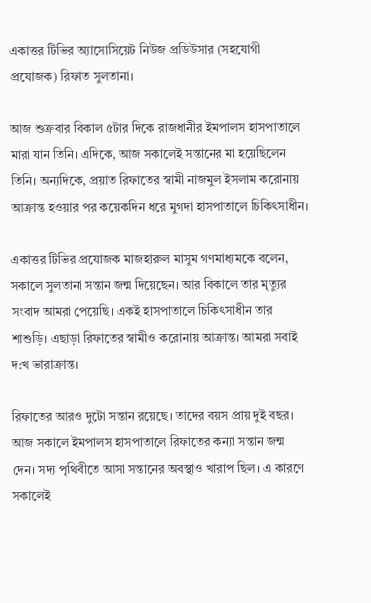একাত্তর টিভির অ্যাসোসিয়েট নিউজ প্রডিউসার (সহযোগী প্রযোজক) রিফাত সুলতানা।

আজ শুক্রবার বিকাল ৫টার দিকে রাজধানীর ইমপালস হাসপাতালে মারা যান তিনি। এদিকে, আজ সকালেই সন্তানের মা হয়েছিলেন তিনি। অন্যদিকে, প্রয়াত রিফাতের স্বামী নাজমুল ইসলাম করোনায় আক্রান্ত হওয়ার পর কয়েকদিন ধরে মুগদা হাসপাতালে চিকিৎসাধীন।

একাত্তর টিভির প্রযোজক মাজহারুল মাসুম গণমাধ্যমকে বলেন, সকালে সুলতানা সন্তান জন্ম দিয়েছেন। আর বিকালে তার মৃত্যুর সংবাদ আমরা পেয়েছি। একই হাসপাতালে চিকিৎসাধীন তার শাশুড়ি। এছাড়া রিফাতের স্বামীও করোনায় আক্রান্ত। আমরা সবাই দ:খ ভারাক্রান্ত।

রিফাতের আরও দুটো সন্তান রয়েছে। তাদের বয়স প্রায় দুই বছর। আজ সকালে ইমপালস হাসপাতালে রিফাতের কন্যা সন্তান জন্ম দেন। সদ্য পৃথিবীতে আসা সন্তানের অবস্থাও খারাপ ছিল। এ কারণে সকালেই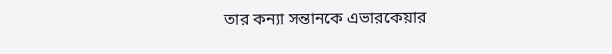তার কন্যা সন্তানকে এভারকেয়ার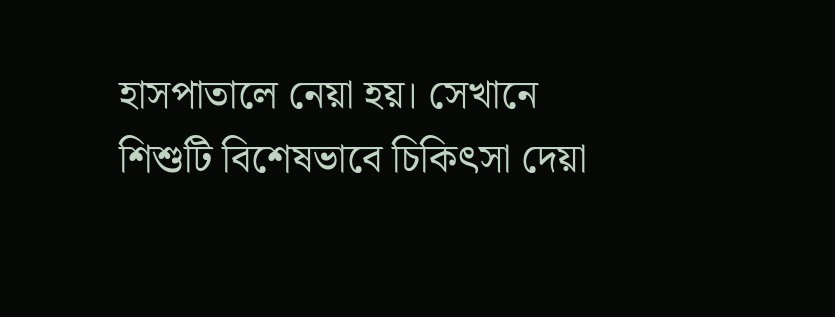হাসপাতালে নেয়া হয়। সেখানে শিশুটি বিশেষভাবে চিকিৎসা দেয়া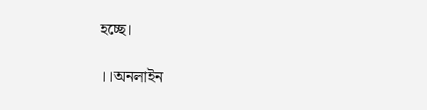হচ্ছে।

।।অনলাইন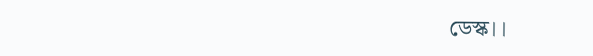ডেস্ক।।